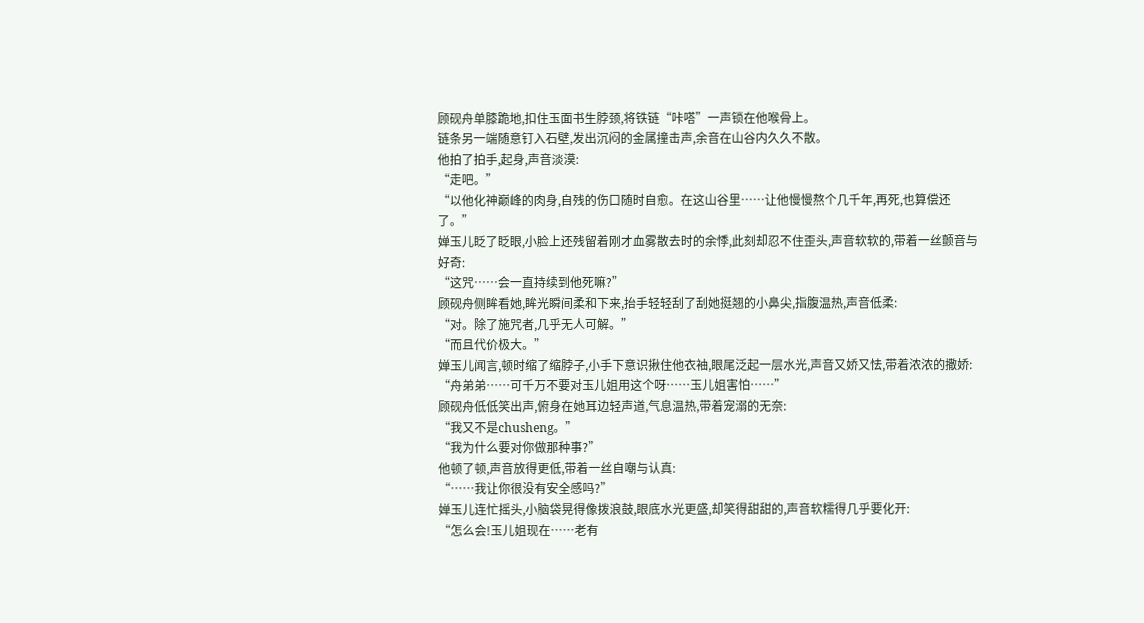顾砚舟单膝跪地,扣住玉面书生脖颈,将铁链“咔嗒”一声锁在他喉骨上。
链条另一端随意钉入石壁,发出沉闷的金属撞击声,余音在山谷内久久不散。
他拍了拍手,起身,声音淡漠:
“走吧。”
“以他化神巅峰的肉身,自残的伤口随时自愈。在这山谷里……让他慢慢熬个几千年,再死,也算偿还了。”
婵玉儿眨了眨眼,小脸上还残留着刚才血雾散去时的余悸,此刻却忍不住歪头,声音软软的,带着一丝颤音与好奇:
“这咒……会一直持续到他死嘛?”
顾砚舟侧眸看她,眸光瞬间柔和下来,抬手轻轻刮了刮她挺翘的小鼻尖,指腹温热,声音低柔:
“对。除了施咒者,几乎无人可解。”
“而且代价极大。”
婵玉儿闻言,顿时缩了缩脖子,小手下意识揪住他衣袖,眼尾泛起一层水光,声音又娇又怯,带着浓浓的撒娇:
“舟弟弟……可千万不要对玉儿姐用这个呀……玉儿姐害怕……”
顾砚舟低低笑出声,俯身在她耳边轻声道,气息温热,带着宠溺的无奈:
“我又不是chusheng。”
“我为什么要对你做那种事?”
他顿了顿,声音放得更低,带着一丝自嘲与认真:
“……我让你很没有安全感吗?”
婵玉儿连忙摇头,小脑袋晃得像拨浪鼓,眼底水光更盛,却笑得甜甜的,声音软糯得几乎要化开:
“怎么会!玉儿姐现在……老有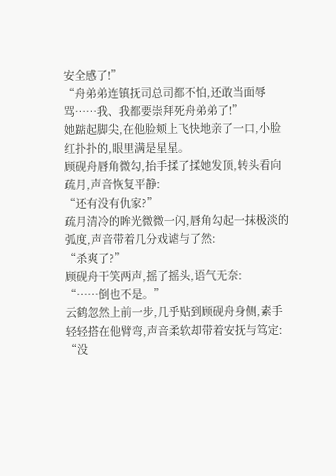安全感了!”
“舟弟弟连镇抚司总司都不怕,还敢当面辱骂……我、我都要崇拜死舟弟弟了!”
她踮起脚尖,在他脸颊上飞快地亲了一口,小脸红扑扑的,眼里满是星星。
顾砚舟唇角微勾,抬手揉了揉她发顶,转头看向疏月,声音恢复平静:
“还有没有仇家?”
疏月清冷的眸光微微一闪,唇角勾起一抹极淡的弧度,声音带着几分戏谑与了然:
“杀爽了?”
顾砚舟干笑两声,摇了摇头,语气无奈:
“……倒也不是。”
云鹤忽然上前一步,几乎贴到顾砚舟身侧,素手轻轻搭在他臂弯,声音柔软却带着安抚与笃定:
“没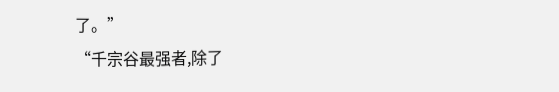了。”
“千宗谷最强者,除了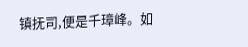镇抚司,便是千璋峰。如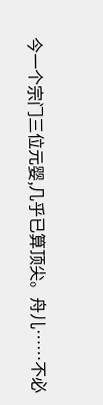今一个宗门三位元婴,几乎已算顶尖。舟儿……不必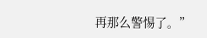再那么警惕了。”